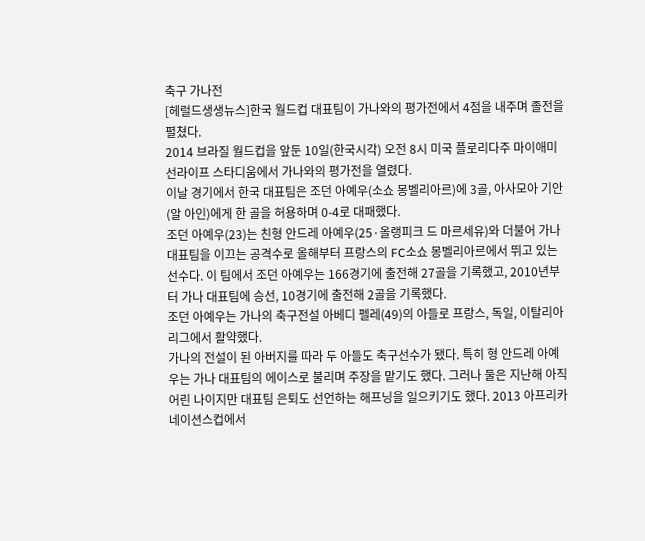축구 가나전
[헤럴드생생뉴스]한국 월드컵 대표팀이 가나와의 평가전에서 4점을 내주며 졸전을 펼쳤다.
2014 브라질 월드컵을 앞둔 10일(한국시각) 오전 8시 미국 플로리다주 마이애미 선라이프 스타디움에서 가나와의 평가전을 열렸다.
이날 경기에서 한국 대표팀은 조던 아예우(소쇼 몽벨리아르)에 3골, 아사모아 기안(알 아인)에게 한 골을 허용하며 0-4로 대패했다.
조던 아예우(23)는 친형 안드레 아예우(25·올랭피크 드 마르세유)와 더불어 가나 대표팀을 이끄는 공격수로 올해부터 프랑스의 FC소쇼 몽벨리아르에서 뛰고 있는 선수다. 이 팀에서 조던 아예우는 166경기에 출전해 27골을 기록했고, 2010년부터 가나 대표팀에 승선, 10경기에 출전해 2골을 기록했다.
조던 아예우는 가나의 축구전설 아베디 펠레(49)의 아들로 프랑스, 독일, 이탈리아 리그에서 활약했다.
가나의 전설이 된 아버지를 따라 두 아들도 축구선수가 됐다. 특히 형 안드레 아예우는 가나 대표팀의 에이스로 불리며 주장을 맡기도 했다. 그러나 둘은 지난해 아직 어린 나이지만 대표팀 은퇴도 선언하는 해프닝을 일으키기도 했다. 2013 아프리카 네이션스컵에서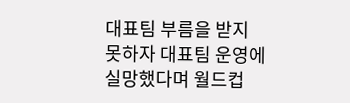대표팀 부름을 받지 못하자 대표팀 운영에 실망했다며 월드컵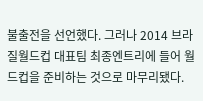불출전을 선언했다. 그러나 2014 브라질월드컵 대표팀 최종엔트리에 들어 월드컵을 준비하는 것으로 마무리됐다.